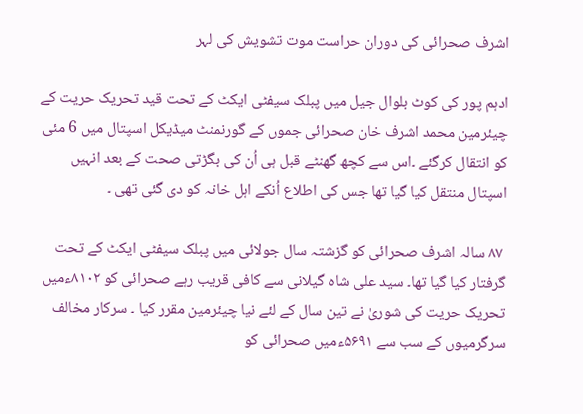اشرف صحرائی کی دوران حراست موت تشویش کی لہر

ادہم پور کی کوٹ بلوال جیل میں پبلک سیفٹی ایکٹ کے تحت قید تحریک حریت کے چیئرمین محمد اشرف خان صحرائی جموں کے گورنمنٹ میڈیکل اسپتال میں 6 مئی کو انتقال کرگئے ۔اس سے کچھ گھنٹے قبل ہی اُن کی بگڑتی صحت کے بعد انہیں اسپتال منتقل کیا گیا تھا جس کی اطلاع اُنکے اہل خانہ کو دی گئی تھی ۔

 ۸۷ سالہ اشرف صحرائی کو گزشتہ سال جولائی میں پبلک سیفٹی ایکٹ کے تحت گرفتار کیا گیا تھا۔ سید علی شاہ گیلانی سے کافی قریب رہے صحرائی کو ۸۱۰۲ءمیں تحریک حریت کی شوریٰ نے تین سال کے لئے نیا چیئرمین مقرر کیا ۔ سرکار مخالف سرگرمیوں کے سب سے ۵۶۹۱ءمیں صحرائی کو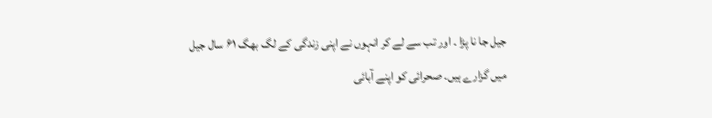جیل جا نا پڑا ۔ اور تب سے لے کر انہوں نے اپنی زندگی کے لگ بھگ ۶۱ سال جیل میں گزارے ہیں۔ صحرائی کو اپنے آبائی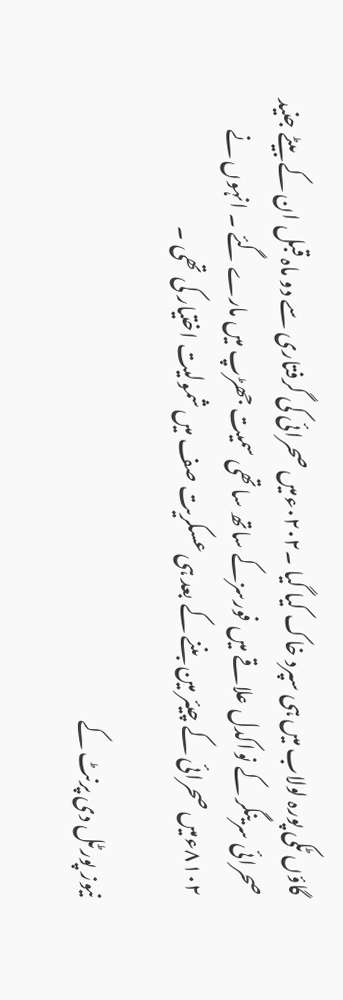گاؤں ٹکی پورہ لولاب میں ہی سپرد خاک کیا گیا ۔۰۲۰۲ءمیں صحرائی کی گرفتاری سے دو ماہ قبل ان کے بیٹے جنید صحرائی سرینگر کے نواکدل علاقے میں فورسزکے ساتھ ساتھی سمیت جھڑپ میں مارے گئے ۔ انہوں نے ۸۱۰۲ءمیں صحرائی کے چیئر مین بننے کے بعد ہی عسکریت صف میں شمولیت اختیار کی تھی ۔

نیوز پورٹل دی پرنٹ کے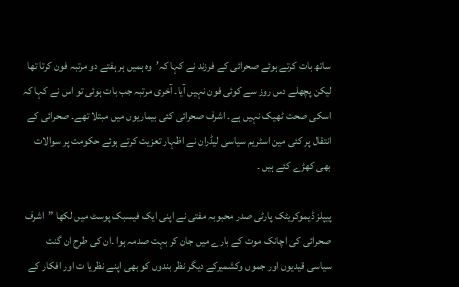ساتھ بات کرتے ہوئے صحرائی کے فرزند نے کہا کہ’وہ ہمیں ہر ہفتے دو مرتبہ فون کرتا تھا لیکن پچھلے دس روز سے کوئی فون نہیں آیا۔ آخری مرتبہ جب بات ہوئی تو اس نے کہا کہ اسکی صحت ٹھیک نہیں ہے۔ اشرف صحرائی کئی بیماریوں میں مبتلا تھے۔ صحرائی کے انتقال پر کئی مین اسٹریم سیاسی لیڈران نے اظہار تعزیت کرتے ہوئے حکومت پر سوالات بھی کھڑے کئے ہیں ۔

پیپلز ڈیموکریٹک پارٹی صدر محبوبہ مفتی نے اپنی ایک فیسبک پوسٹ میں لکھا ”اشرف صحرائی کی اچانک موت کے بارے میں جان کر بہت صدمہ ہوا ۔ان کی طرح ان گنت سیاسی قیدیوں اور جموں وکشمیرکے دیگر نظر بندوں کو بھی اپنے نظریا ت اور افکار کے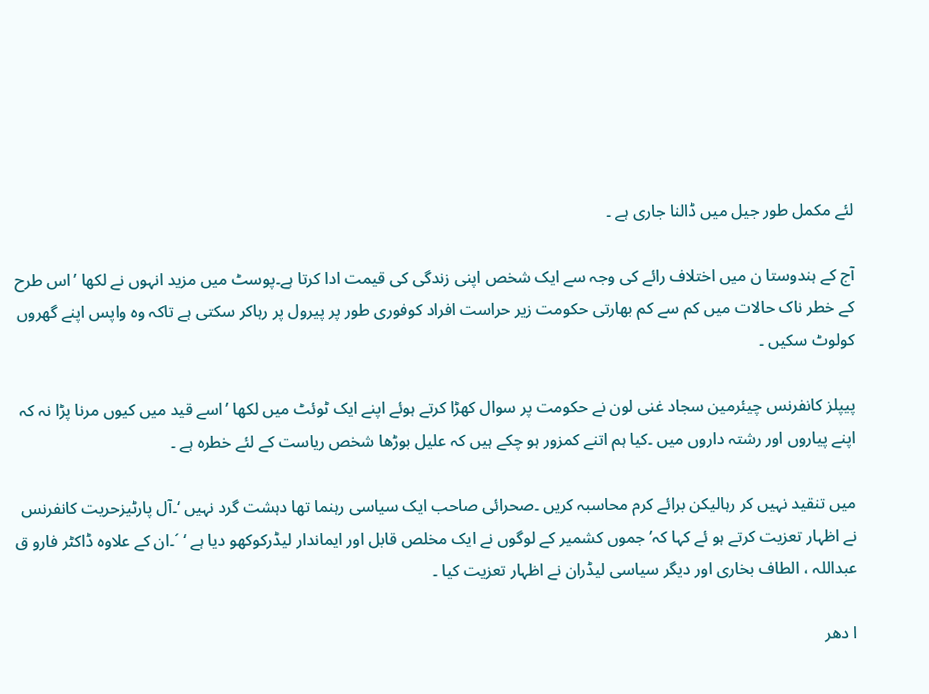لئے مکمل طور جیل میں ڈالنا جاری ہے ۔

آج کے ہندوستا ن میں اختلاف رائے کی وجہ سے ایک شخص اپنی زندگی کی قیمت ادا کرتا ہے۔پوسٹ میں مزید انہوں نے لکھا ’اس طرح کے خطر ناک حالات میں کم سے کم بھارتی حکومت زیر حراست افراد کوفوری طور پر پیرول پر رہاکر سکتی ہے تاکہ وہ واپس اپنے گھروں کولوٹ سکیں ۔

پیپلز کانفرنس چیئرمین سجاد غنی لون نے حکومت پر سوال کھڑا کرتے ہوئے اپنے ایک ٹوئٹ میں لکھا ’اسے قید میں کیوں مرنا پڑا نہ کہ اپنے پیاروں اور رشتہ داروں میں ۔کیا ہم اتنے کمزور ہو چکے ہیں کہ علیل بوڑھا شخص ریاست کے لئے خطرہ ہے ۔

میں تنقید نہیں کر رہالیکن برائے کرم محاسبہ کریں ۔صحرائی صاحب ایک سیاسی رہنما تھا دہشت گرد نہیں ‘۔آل پارٹیزحریت کانفرنس نے اظہار تعزیت کرتے ہو ئے کہا کہ’ جموں کشمیر کے لوگوں نے ایک مخلص قابل اور ایماندار لیڈرکوکھو دیا ہے ‘ ´۔ان کے علاوہ ڈاکٹر فارو ق عبداللہ ، الطاف بخاری اور دیگر سیاسی لیڈران نے اظہار تعزیت کیا ۔

ا دھر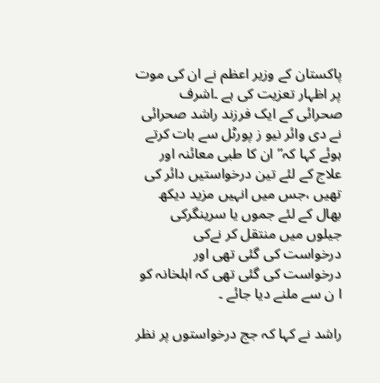پاکستان کے وزیر اعظم نے ان کی موت پر اظہار تعزیت کی ہے ۔اشرف صحرائی کے ایک فرزند راشد صحرائی نے دی وائر نیو ز پورٹل سے بات کرتے ہوئے کہا کہ”ان کا طبی معائنہ اور علاج کے لئے تین درخواستیں دائر کی تھیں ،جس میں انہیں مزید دیکھ بھال کے لئے جموں یا سرینگرکی جیلوں میں منتقل کر نےکی درخواست کی گئی تھی اور درخواست کی گئی تھی کہ اہلخانہ کو ا ن سے ملنے دیا جائے ۔

راشد نے کہا کہ جج درخواستوں پر نظر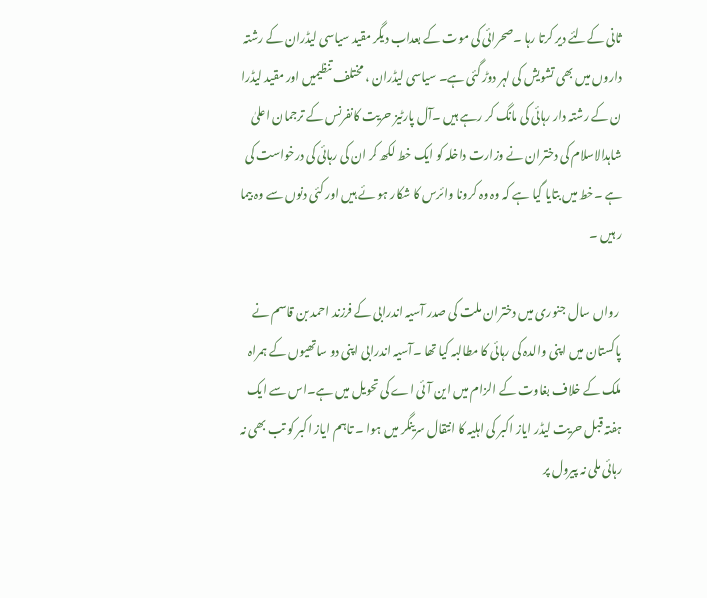ثانی کےلئے دیر کرتا رہا ۔صحرائی کی موت کے بعداب دیگر مقید سیاسی لیڈران کے رشتہ داروں میں بھی تشویش کی لہر دوڑ گئی ہے۔ سیاسی لیڈران ، مختلف تنظیمیں اور مقید لیڈرا ن کے رشتہ دار رہائی کی مانگ کر رہے ہیں ۔آل پارٹیز حریت کانفرنس کے ترجمان اعلیٰ شاہدالاسلام کی دختران نے وزارت داخلہ کو ایک خط لکھ کر ان کی رہائی کی درخواست کی ہے ۔خط میں بتایا گیا ہے کہ وہ وہ کرونا وائرس کا شکار ہو ئے ہیں اور کئی دنوں سے وہ بیما ر ہیں ۔

 رواں سال جنوری میں دختران ملت کی صدر آسیہ اندرابی کے فرزند احمد بن قاسم نے پاکستان میں اپنی والدہ کی رہائی کا مطالبہ کیا تھا ۔آسیہ اندرابی اپنی دو ساتھیوں کے ہمراہ ملک کے خلاف بغاوت کے الزام میں این آئی اے کی تحویل میں ہے۔اس سے ایک ہفتہ قبل حریت لیڈر ایاز اکبر کی اہلیہ کا انتقال سرینگر میں ہوا ۔ تاہم ایاز اکبر کو تب بھی نہ رہائی ملی نہ پیرول پر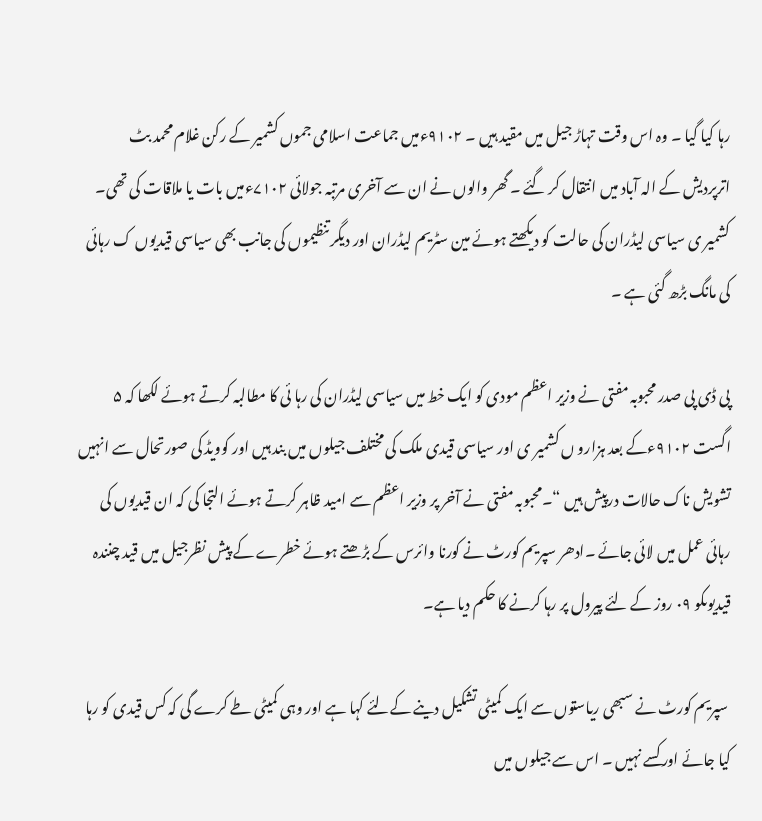رہا کیا گیا ۔ وہ اس وقت تہاڑ جیل میں مقید ہیں ۔ ۹۱۰۲ءمیں جماعت اسلامی جموں کشمیر کے رکن غلام محمد بٹ اترپردیش کے الہ آباد میں انتقال کر گئے ۔ گھر والوں نے ان سے آخری مرتبہ جولائی ۷۱۰۲ءمیں بات یا ملاقات کی تھی۔ کشمیر ی سیاسی لیڈران کی حالت کو دیکھتے ہوئے مین سٹریم لیڈران اور دیگر تنظیموں کی جانب بھی سیاسی قیدیوں ک رہائی کی مانگ بڑھ گئی ہے ۔

پی ڈی پی صدر محبوبہ مفتی نے وزیر اعظم مودی کو ایک خط میں سیاسی لیڈران کی رہا ئی کا مطالبہ کرتے ہوئے لکھا کہ ۵ اگست ۹۱۰۲ءکے بعد ہزارو ں کشمیر ی اور سیاسی قیدی ملک کی مختلف جیلوں میں بند ہیں اور کوویڈ کی صورتحال سے انہیں تشویش ناک حالات درپیش ہیں “۔محبوبہ مفتی نے آخر پر وزیر اعظم سے امید ظاہر کرتے ہوئے التجا کی کہ ان قیدیوں کی رہائی عمل میں لائی جائے ۔ادھر سپریم کورٹ نے کورنا وائرس کے بڑھتے ہوئے خطرے کے پیش نظرجیل میں قید چنندہ قیدیوںکو ۰۹ روز کے لئے پیرول پر رہا کرنے کا حکم دیا ہے۔

 سپریم کورٹ نے سبھی ریاستوں سے ایک کمیٹی تشکیل دینے کےلئے کہا ہے اور وہی کمیٹی طے کرے گی کہ کس قیدی کو رہا کیا جائے اور کسے نہیں ۔ اس سے جیلوں میں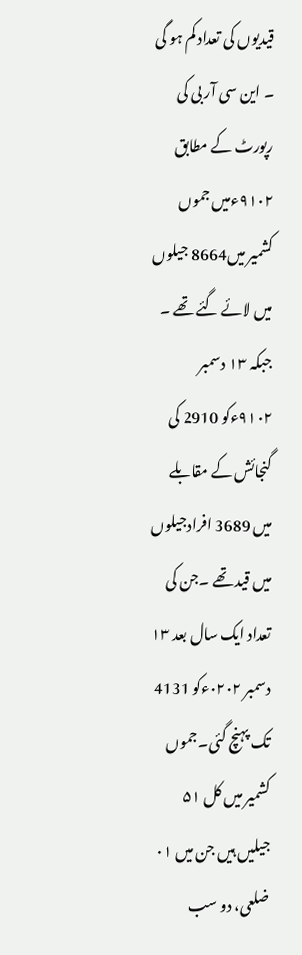قیدیوں کی تعداد کم ہو گی ۔ این سی آر بی کی رپورٹ کے مطابق ۹۱۰۲ءمیں جموں کشمیر میں8664 جیلوں میں لائے گئے تھے ۔ جبکہ ۱۳ دسمبر ۹۱۰۲ءکو 2910 کی گنجائش کے مقابلے میں 3689 افرادجیلوں میں قید تھے ۔جن کی تعداد ایک سال بعد ۱۳ دسمبر ۰۲۰۲ءکو 4131 تک پہنچ گئی۔جموں کشمیر میں کل ۵۱ جیلیں ہیں جن میں ۰۱ ضلعی، دو سب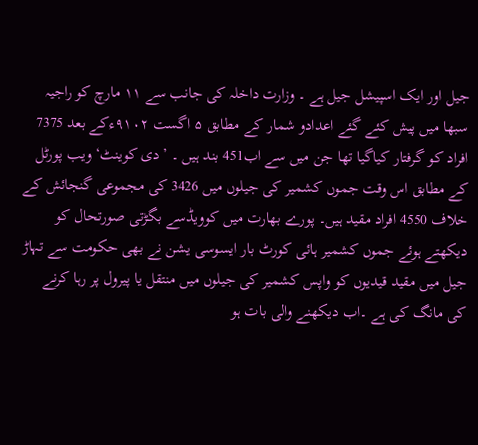جیل اور ایک اسپیشل جیل ہے ۔ وزارت داخلہ کی جانب سے ۱۱ مارچ کو راجیہ سبھا میں پیش کئے گئے اعدادو شمار کے مطابق ۵ اگست ۹۱۰۲ءکے بعد 7375 افراد کو گرفتار کیاگیا تھا جن میں سے اب451 بند ہیں ۔ ’دی کوینٹ‘ ویب پورٹل کے مطابق اس وقت جموں کشمیر کی جیلوں میں 3426 کی مجموعی گنجائش کے خلاف 4550 افراد مقید ہیں۔ پورے بھارت میں کوویڈسے بگڑتی صورتحال کو دیکھتے ہوئے جموں کشمیر ہائی کورٹ بار ایسوسی یشن نے بھی حکومت سے تہاڑ جیل میں مقید قیدیوں کو واپس کشمیر کی جیلوں میں منتقل یا پیرول پر رہا کرنے کی مانگ کی ہے ۔اب دیکھنے والی بات ہو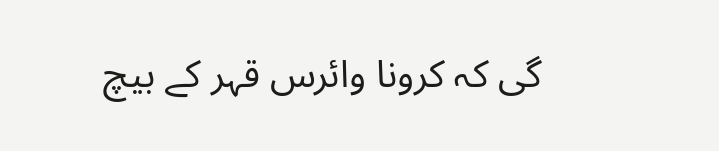گی کہ کرونا وائرس قہر کے بیچ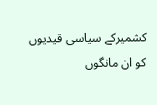کشمیرکے سیاسی قیدیوں کو ان مانگوں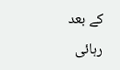کے بعد رہائی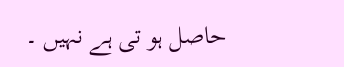حاصل ہو تی ہے نہیں ۔